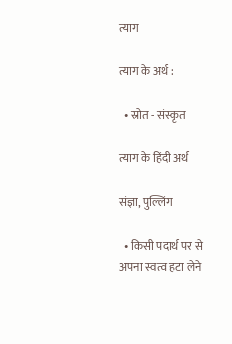त्याग

त्याग के अर्थ :

  • स्रोत - संस्कृत

त्याग के हिंदी अर्थ

संज्ञा, पुल्लिंग

  • किसी पदार्थ पर से अपना स्वत्व हटा लेने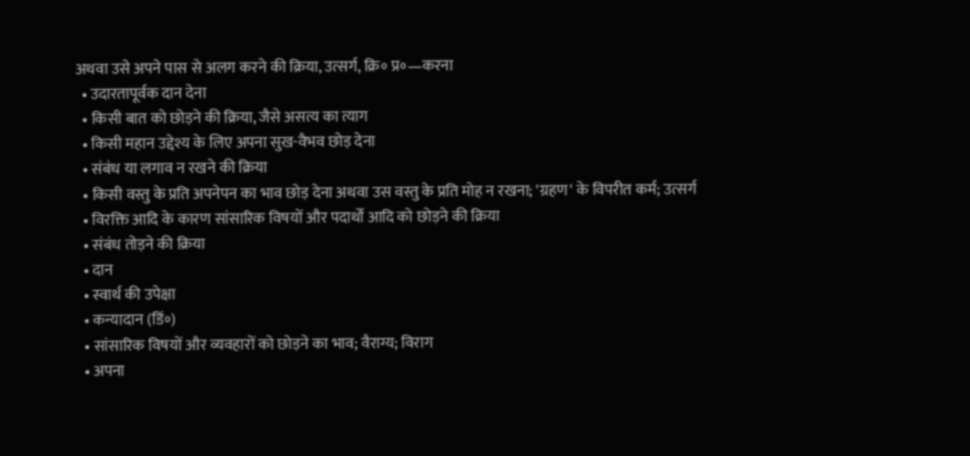अथवा उसे अपने पास से अलग करने की क्रिया, उत्सर्ग, क्रि॰ प्र॰—करना
  • उदारतापूर्वक दान देना
  • किसी बात को छोड़ने की क्रिया, जैसे असत्य का त्याग
  • किसी महान उद्देश्य के लिए अपना सुख-वैभव छोड़ देना
  • संबंध या लगाव न रखने की क्रिया
  • किसी वस्तु के प्रति अपनेपन का भाव छोड़ देना अथवा उस वस्तु के प्रति मोह न रखना; 'ग्रहण' के विपरीत कर्म; उत्सर्ग
  • विरक्ति आदि के कारण सांसारिक विषयों और पदार्थों आदि को छोड़ने की क्रिया
  • संबंध तोड़ने की क्रिया
  • दान
  • स्वार्थ की उपेक्षा
  • कन्यादान (डिं॰)
  • सांसारिक विषयों और व्यवहारों को छोड़ने का भाव; वैराग्य; विराग
  • अपना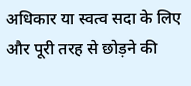अधिकार या स्वत्व सदा के लिए और पूरी तरह से छोड़ने की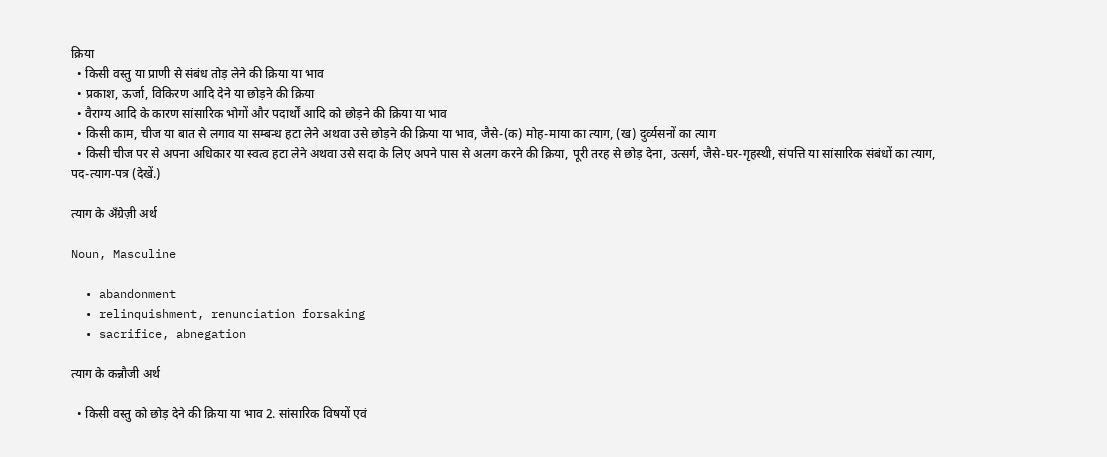क्रिया
  • किसी वस्तु या प्राणी से संबंध तोड़ लेने की क्रिया या भाव
  • प्रकाश, ऊर्जा, विकिरण आदि देने या छोड़ने की क्रिया
  • वैराग्य आदि के कारण सांसारिक भोगों और पदार्थों आदि को छोड़ने की क्रिया या भाव
  • किसी काम, चीज या बात से लगाव या सम्बन्ध हटा लेने अथवा उसे छोड़ने की क्रिया या भाव, जैसे-(क) मोह-माया का त्याग, (ख) दुर्व्यसनों का त्याग
  • किसी चीज पर से अपना अधिकार या स्वत्व हटा लेने अथवा उसे सदा के लिए अपने पास से अलग करने की क्रिया, पूरी तरह से छोड़ देना, उत्सर्ग, जैसे-घर-गृहस्थी, संपत्ति या सांसारिक संबंधों का त्याग, पद-त्याग-पत्र (देखें.)

त्याग के अँग्रेज़ी अर्थ

Noun, Masculine

  • abandonment
  • relinquishment, renunciation forsaking
  • sacrifice, abnegation

त्याग के कन्नौजी अर्थ

  • किसी वस्तु को छोड़ देने की क्रिया या भाव 2. सांसारिक विषयों एवं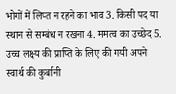भोगों में लिप्त न रहने का भाव 3. किसी पद या स्थान से सम्बंध न रखना 4. ममत्व का उच्छेद 5. उच्च लक्ष्य की प्राप्ति के लिए की गयी अपने स्वार्थ की कुर्बानी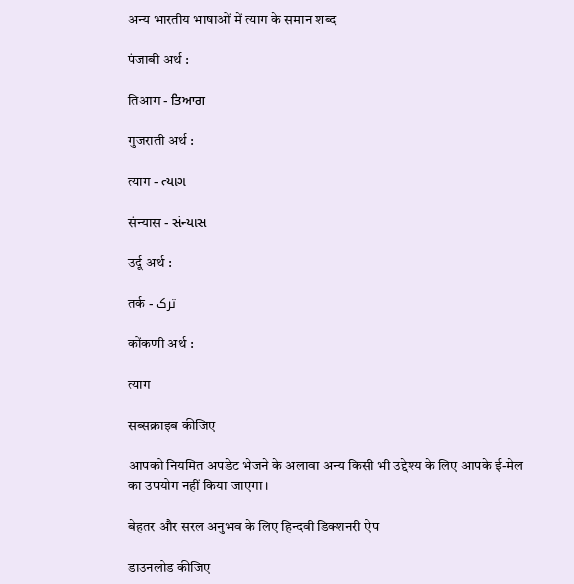अन्य भारतीय भाषाओं में त्याग के समान शब्द

पंजाबी अर्थ :

तिआग - ਤਿਆਗ

गुजराती अर्थ :

त्याग - ત્યાગ

संन्यास - સંન્યાસ

उर्दू अर्थ :

तर्क - ترک

कोंकणी अर्थ :

त्याग

सब्सक्राइब कीजिए

आपको नियमित अपडेट भेजने के अलावा अन्य किसी भी उद्देश्य के लिए आपके ई-मेल का उपयोग नहीं किया जाएगा।

बेहतर और सरल अनुभव के लिए हिन्दवी डिक्शनरी ऐप

डाउनलोड कीजिए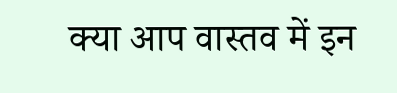क्या आप वास्तव में इन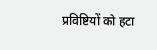प्रविष्टियों को हटा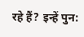रहे हैं? इन्हें पुन: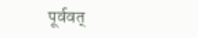पूर्ववत्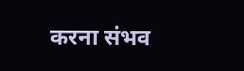करना संभव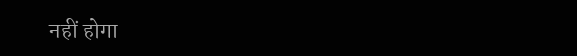नहीं होगा